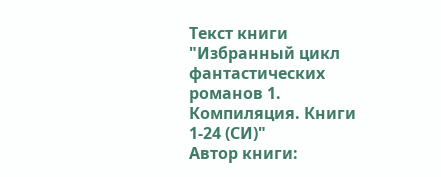Текст книги "Избранный цикл фантастических романов 1. Компиляция. Книги 1-24 (СИ)"
Автор книги: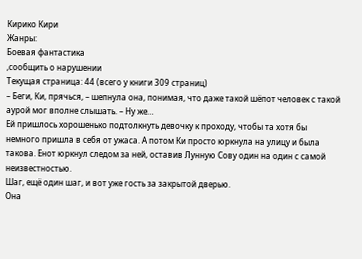Кирико Кири
Жанры:
Боевая фантастика
,сообщить о нарушении
Текущая страница: 44 (всего у книги 309 страниц)
– Беги, Ки, прячься, – шепнула она, понимая, что даже такой шёпот человек с такой аурой мог вполне слышать. – Ну же…
Ей пришлось хорошенько подтолкнуть девочку к проходу, чтобы та хотя бы немного пришла в себя от ужаса. А потом Ки просто юркнула на улицу и была такова. Енот юркнул следом за ней, оставив Лунную Сову один на один с самой неизвестностью.
Шаг, ещё один шаг, и вот уже гость за закрытой дверью.
Она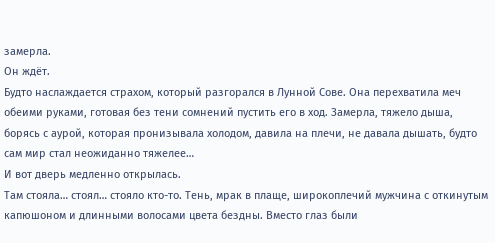замерла.
Он ждёт.
Будто наслаждается страхом, который разгорался в Лунной Сове. Она перехватила меч обеими руками, готовая без тени сомнений пустить его в ход. Замерла, тяжело дыша, борясь с аурой, которая пронизывала холодом, давила на плечи, не давала дышать, будто сам мир стал неожиданно тяжелее…
И вот дверь медленно открылась.
Там стояла… стоял… стояло кто-то. Тень, мрак в плаще, широкоплечий мужчина с откинутым капюшоном и длинными волосами цвета бездны. Вместо глаз были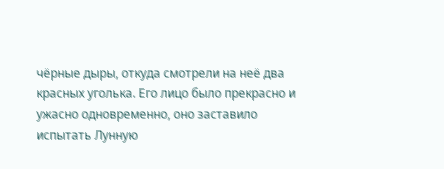чёрные дыры, откуда смотрели на неё два красных уголька. Его лицо было прекрасно и ужасно одновременно, оно заставило испытать Лунную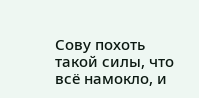Сову похоть такой силы, что всё намокло, и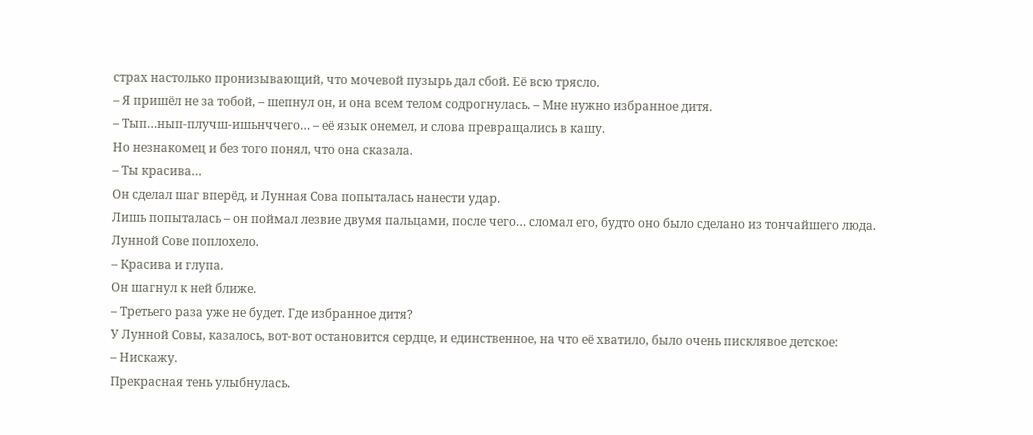страх настолько пронизывающий, что мочевой пузырь дал сбой. Её всю трясло.
– Я пришёл не за тобой, – шепнул он, и она всем телом содрогнулась. – Мне нужно избранное дитя.
– Тып…нып-плучш-ишьнччего… – её язык онемел, и слова превращались в кашу.
Но незнакомец и без того понял, что она сказала.
– Ты красива…
Он сделал шаг вперёд, и Лунная Сова попыталась нанести удар.
Лишь попыталась – он поймал лезвие двумя пальцами, после чего… сломал его, будто оно было сделано из тончайшего люда.
Лунной Сове поплохело.
– Красива и глупа.
Он шагнул к ней ближе.
– Третьего раза уже не будет. Где избранное дитя?
У Лунной Совы, казалось, вот-вот остановится сердце, и единственное, на что её хватило, было очень писклявое детское:
– Нискажу.
Прекрасная тень улыбнулась.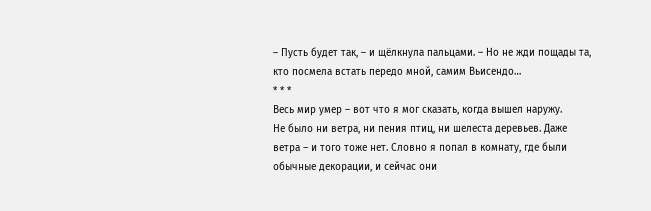– Пусть будет так, – и щёлкнула пальцами. – Но не жди пощады та, кто посмела встать передо мной, самим Вьисендо…
* * *
Весь мир умер – вот что я мог сказать, когда вышел наружу.
Не было ни ветра, ни пения птиц, ни шелеста деревьев. Даже ветра – и того тоже нет. Словно я попал в комнату, где были обычные декорации, и сейчас они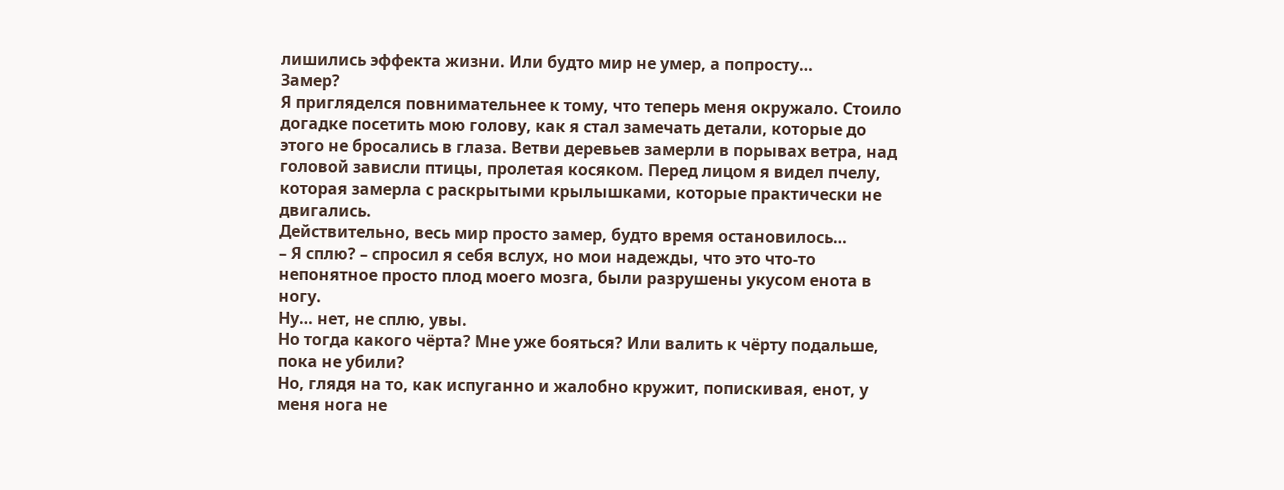лишились эффекта жизни. Или будто мир не умер, а попросту…
Замер?
Я пригляделся повнимательнее к тому, что теперь меня окружало. Стоило догадке посетить мою голову, как я стал замечать детали, которые до этого не бросались в глаза. Ветви деревьев замерли в порывах ветра, над головой зависли птицы, пролетая косяком. Перед лицом я видел пчелу, которая замерла с раскрытыми крылышками, которые практически не двигались.
Действительно, весь мир просто замер, будто время остановилось…
– Я сплю? – спросил я себя вслух, но мои надежды, что это что-то непонятное просто плод моего мозга, были разрушены укусом енота в ногу.
Ну… нет, не сплю, увы.
Но тогда какого чёрта? Мне уже бояться? Или валить к чёрту подальше, пока не убили?
Но, глядя на то, как испуганно и жалобно кружит, попискивая, енот, у меня нога не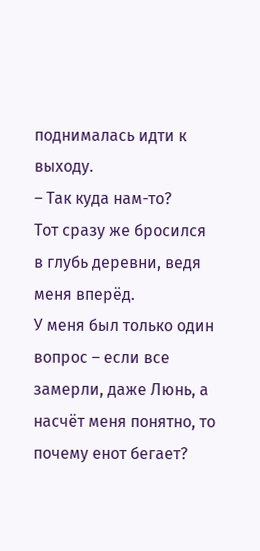поднималась идти к выходу.
– Так куда нам-то?
Тот сразу же бросился в глубь деревни, ведя меня вперёд.
У меня был только один вопрос – если все замерли, даже Люнь, а насчёт меня понятно, то почему енот бегает?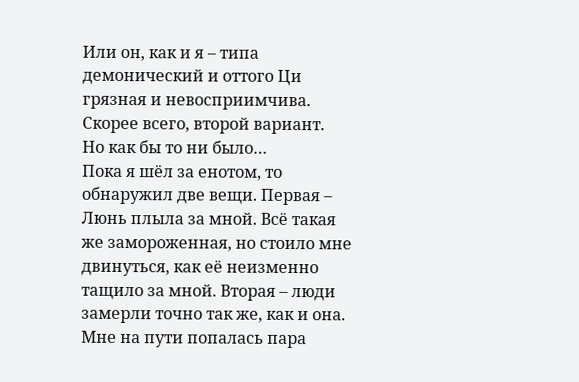Или он, как и я – типа демонический и оттого Ци грязная и невосприимчива. Скорее всего, второй вариант.
Но как бы то ни было…
Пока я шёл за енотом, то обнаружил две вещи. Первая – Люнь плыла за мной. Всё такая же замороженная, но стоило мне двинуться, как её неизменно тащило за мной. Вторая – люди замерли точно так же, как и она. Мне на пути попалась пара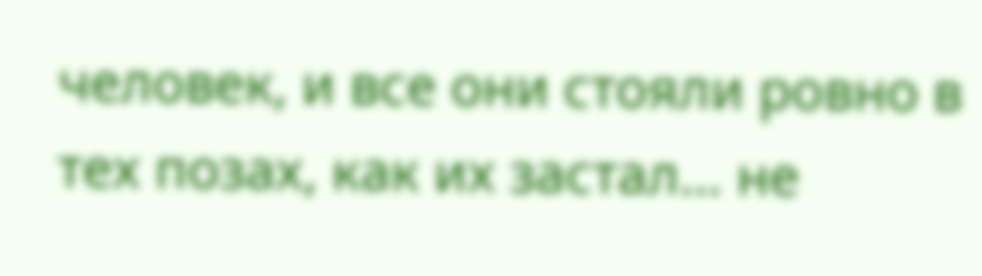человек, и все они стояли ровно в тех позах, как их застал… не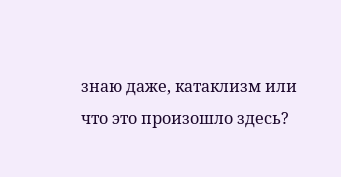знаю даже, катаклизм или что это произошло здесь?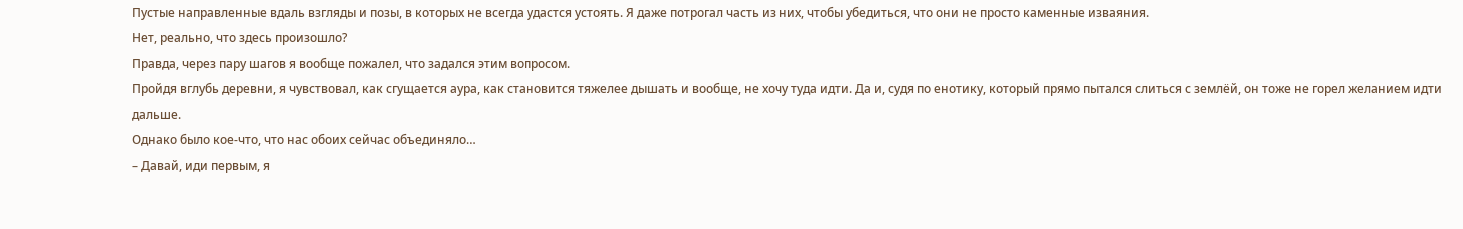Пустые направленные вдаль взгляды и позы, в которых не всегда удастся устоять. Я даже потрогал часть из них, чтобы убедиться, что они не просто каменные изваяния.
Нет, реально, что здесь произошло?
Правда, через пару шагов я вообще пожалел, что задался этим вопросом.
Пройдя вглубь деревни, я чувствовал, как сгущается аура, как становится тяжелее дышать и вообще, не хочу туда идти. Да и, судя по енотику, который прямо пытался слиться с землёй, он тоже не горел желанием идти дальше.
Однако было кое-что, что нас обоих сейчас объединяло…
– Давай, иди первым, я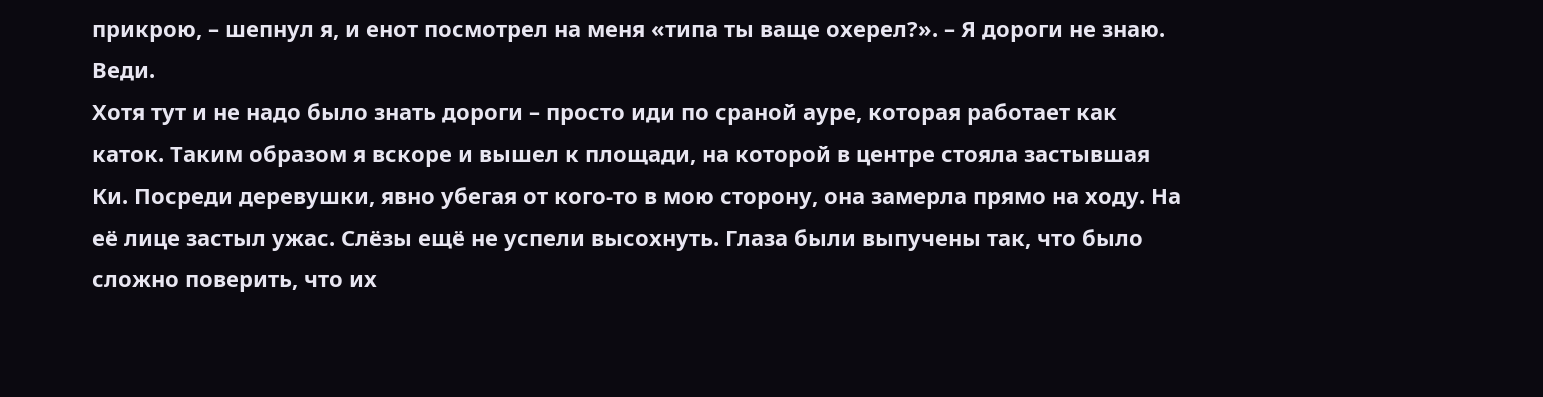прикрою, – шепнул я, и енот посмотрел на меня «типа ты ваще охерел?». – Я дороги не знаю. Веди.
Хотя тут и не надо было знать дороги – просто иди по сраной ауре, которая работает как каток. Таким образом я вскоре и вышел к площади, на которой в центре стояла застывшая Ки. Посреди деревушки, явно убегая от кого-то в мою сторону, она замерла прямо на ходу. На её лице застыл ужас. Слёзы ещё не успели высохнуть. Глаза были выпучены так, что было сложно поверить, что их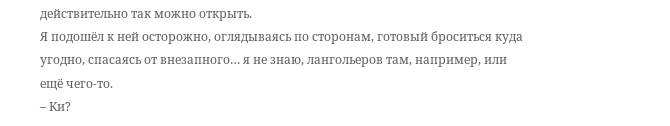действительно так можно открыть.
Я подошёл к ней осторожно, оглядываясь по сторонам, готовый броситься куда угодно, спасаясь от внезапного… я не знаю, лангольеров там, например, или ещё чего-то.
– Ки?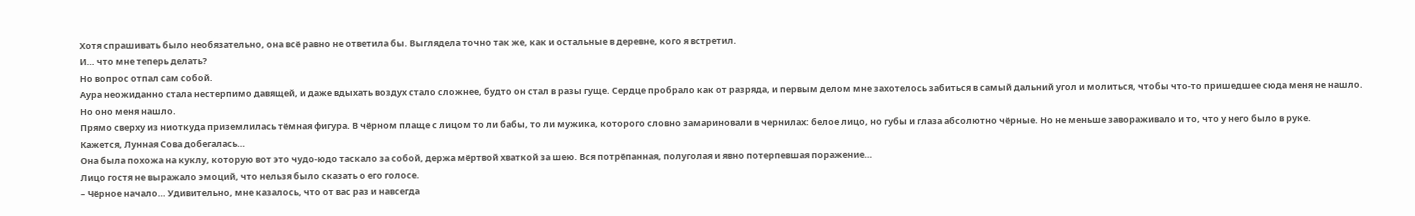Хотя спрашивать было необязательно, она всё равно не ответила бы. Выглядела точно так же, как и остальные в деревне, кого я встретил.
И… что мне теперь делать?
Но вопрос отпал сам собой.
Аура неожиданно стала нестерпимо давящей, и даже вдыхать воздух стало сложнее, будто он стал в разы гуще. Сердце пробрало как от разряда, и первым делом мне захотелось забиться в самый дальний угол и молиться, чтобы что-то пришедшее сюда меня не нашло.
Но оно меня нашло.
Прямо сверху из ниоткуда приземлилась тёмная фигура. В чёрном плаще с лицом то ли бабы, то ли мужика, которого словно замариновали в чернилах: белое лицо, но губы и глаза абсолютно чёрные. Но не меньше завораживало и то, что у него было в руке.
Кажется, Лунная Сова добегалась…
Она была похожа на куклу, которую вот это чудо-юдо таскало за собой, держа мёртвой хваткой за шею. Вся потрёпанная, полуголая и явно потерпевшая поражение…
Лицо гостя не выражало эмоций, что нельзя было сказать о его голосе.
– Чёрное начало… Удивительно, мне казалось, что от вас раз и навсегда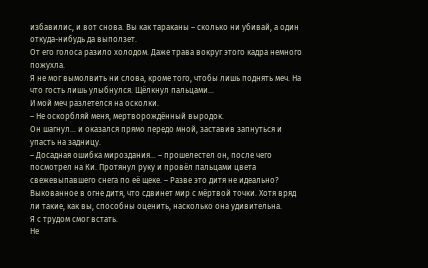избавилис, и вот снова. Вы как тараканы – сколько ни убивай, а один откуда-нибудь да выползет.
От его голоса разило холодом. Даже трава вокруг этого кадра немного пожухла.
Я не мог вымолвить ни слова, кроме того, чтобы лишь поднять меч. На что гость лишь улыбнулся. Щёлкнул пальцами…
И мой меч разлетелся на осколки.
– Не оскорбляй меня, мертворождённый выродок.
Он шагнул… и оказался прямо передо мной, заставив запнуться и упасть на задницу.
– Досадная ошибка мироздания… – прошелестел он, после чего посмотрел на Ки. Протянул руку и провёл пальцами цвета свежевыпавшего снега по её щеке. – Разве это дитя не идеально? Выкованное в огне дитя, что сдвинет мир с мёртвой точки. Хотя вряд ли такие, как вы, способны оценить, насколько она удивительна.
Я с трудом смог встать.
Не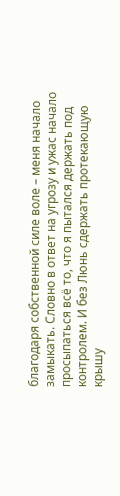благодаря собственной силе воле – меня начало замыкать. Словно в ответ на угрозу и ужас начало просыпаться всё то, что я пытался держать под контролем. И без Люнь сдержать протекающую крышу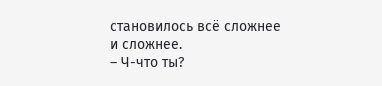становилось всё сложнее и сложнее.
– Ч-что ты?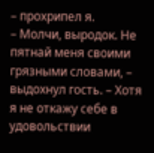– прохрипел я.
– Молчи, выродок. Не пятнай меня своими грязными словами, – выдохнул гость. – Хотя я не откажу себе в удовольствии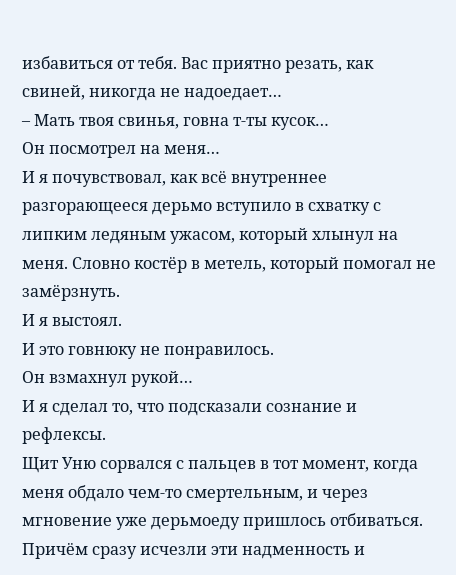избавиться от тебя. Вас приятно резать, как свиней, никогда не надоедает…
– Мать твоя свинья, говна т-ты кусок…
Он посмотрел на меня…
И я почувствовал, как всё внутреннее разгорающееся дерьмо вступило в схватку с липким ледяным ужасом, который хлынул на меня. Словно костёр в метель, который помогал не замёрзнуть.
И я выстоял.
И это говнюку не понравилось.
Он взмахнул рукой…
И я сделал то, что подсказали сознание и рефлексы.
Щит Уню сорвался с пальцев в тот момент, когда меня обдало чем-то смертельным, и через мгновение уже дерьмоеду пришлось отбиваться. Причём сразу исчезли эти надменность и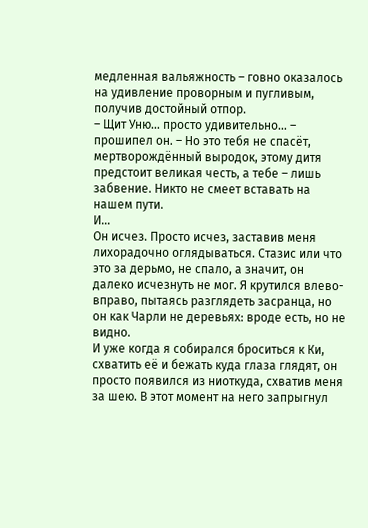медленная вальяжность – говно оказалось на удивление проворным и пугливым, получив достойный отпор.
– Щит Уню… просто удивительно… – прошипел он. – Но это тебя не спасёт, мертворождённый выродок, этому дитя предстоит великая честь, а тебе – лишь забвение. Никто не смеет вставать на нашем пути.
И…
Он исчез. Просто исчез, заставив меня лихорадочно оглядываться. Стазис или что это за дерьмо, не спало, а значит, он далеко исчезнуть не мог. Я крутился влево-вправо, пытаясь разглядеть засранца, но он как Чарли не деревьях: вроде есть, но не видно.
И уже когда я собирался броситься к Ки, схватить её и бежать куда глаза глядят, он просто появился из ниоткуда, схватив меня за шею. В этот момент на него запрыгнул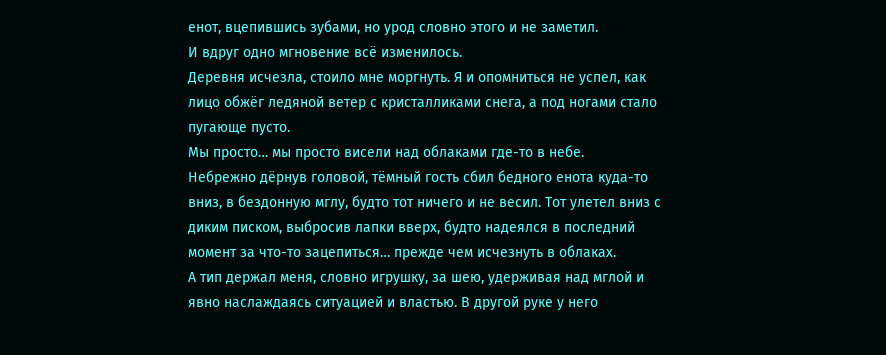енот, вцепившись зубами, но урод словно этого и не заметил.
И вдруг одно мгновение всё изменилось.
Деревня исчезла, стоило мне моргнуть. Я и опомниться не успел, как лицо обжёг ледяной ветер с кристалликами снега, а под ногами стало пугающе пусто.
Мы просто… мы просто висели над облаками где-то в небе.
Небрежно дёрнув головой, тёмный гость сбил бедного енота куда-то вниз, в бездонную мглу, будто тот ничего и не весил. Тот улетел вниз с диким писком, выбросив лапки вверх, будто надеялся в последний момент за что-то зацепиться… прежде чем исчезнуть в облаках.
А тип держал меня, словно игрушку, за шею, удерживая над мглой и явно наслаждаясь ситуацией и властью. В другой руке у него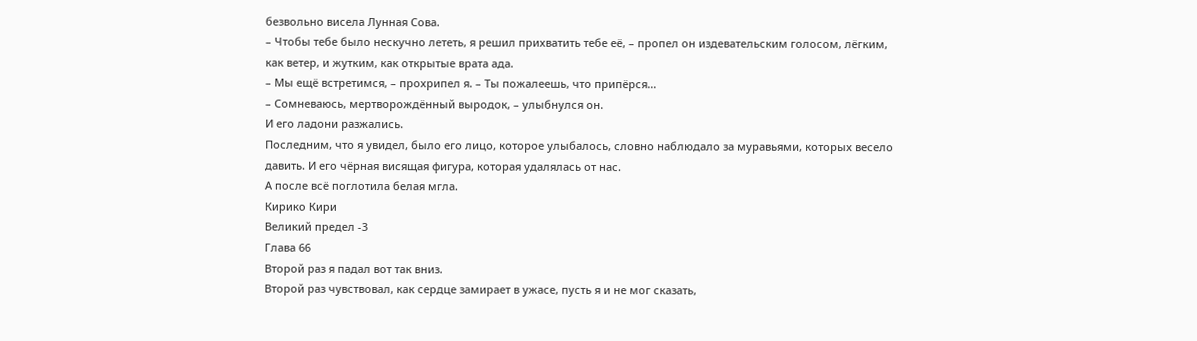безвольно висела Лунная Сова.
– Чтобы тебе было нескучно лететь, я решил прихватить тебе её, – пропел он издевательским голосом, лёгким, как ветер, и жутким, как открытые врата ада.
– Мы ещё встретимся, – прохрипел я. – Ты пожалеешь, что припёрся…
– Сомневаюсь, мертворождённый выродок, – улыбнулся он.
И его ладони разжались.
Последним, что я увидел, было его лицо, которое улыбалось, словно наблюдало за муравьями, которых весело давить. И его чёрная висящая фигура, которая удалялась от нас.
А после всё поглотила белая мгла.
Кирико Кири
Великий предел -3
Глава 66
Второй раз я падал вот так вниз.
Второй раз чувствовал, как сердце замирает в ужасе, пусть я и не мог сказать,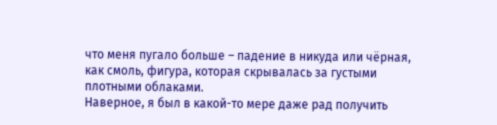что меня пугало больше – падение в никуда или чёрная, как смоль, фигура, которая скрывалась за густыми плотными облаками.
Наверное, я был в какой-то мере даже рад получить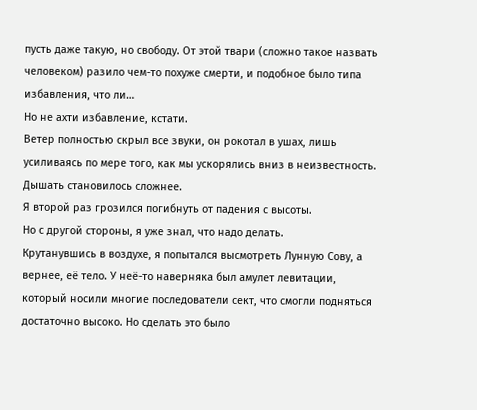пусть даже такую, но свободу. От этой твари (сложно такое назвать человеком) разило чем-то похуже смерти, и подобное было типа избавления, что ли…
Но не ахти избавление, кстати.
Ветер полностью скрыл все звуки, он рокотал в ушах, лишь усиливаясь по мере того, как мы ускорялись вниз в неизвестность. Дышать становилось сложнее.
Я второй раз грозился погибнуть от падения с высоты.
Но с другой стороны, я уже знал, что надо делать.
Крутанувшись в воздухе, я попытался высмотреть Лунную Сову, а вернее, её тело. У неё-то наверняка был амулет левитации, который носили многие последователи сект, что смогли подняться достаточно высоко. Но сделать это было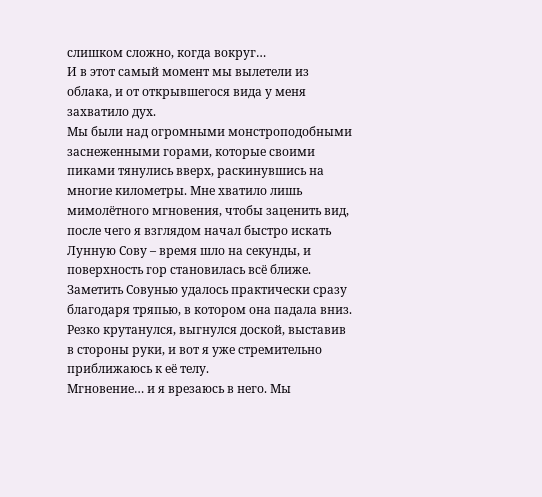слишком сложно, когда вокруг…
И в этот самый момент мы вылетели из облака, и от открывшегося вида у меня захватило дух.
Мы были над огромными монстроподобными заснеженными горами, которые своими пиками тянулись вверх, раскинувшись на многие километры. Мне хватило лишь мимолётного мгновения, чтобы заценить вид, после чего я взглядом начал быстро искать Лунную Сову – время шло на секунды, и поверхность гор становилась всё ближе.
Заметить Совунью удалось практически сразу благодаря тряпью, в котором она падала вниз. Резко крутанулся, выгнулся доской, выставив в стороны руки, и вот я уже стремительно приближаюсь к её телу.
Мгновение… и я врезаюсь в него. Мы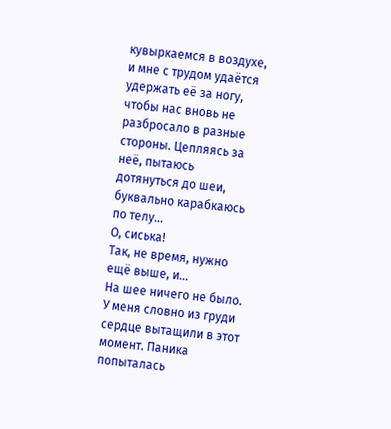кувыркаемся в воздухе, и мне с трудом удаётся удержать её за ногу, чтобы нас вновь не разбросало в разные стороны. Цепляясь за неё, пытаюсь дотянуться до шеи, буквально карабкаюсь по телу…
О, сиська!
Так, не время, нужно ещё выше, и…
На шее ничего не было.
У меня словно из груди сердце вытащили в этот момент. Паника попыталась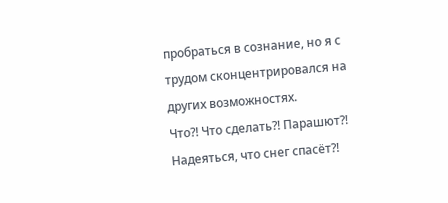пробраться в сознание, но я с трудом сконцентрировался на других возможностях.
Что?! Что сделать?! Парашют?! Надеяться, что снег спасёт?!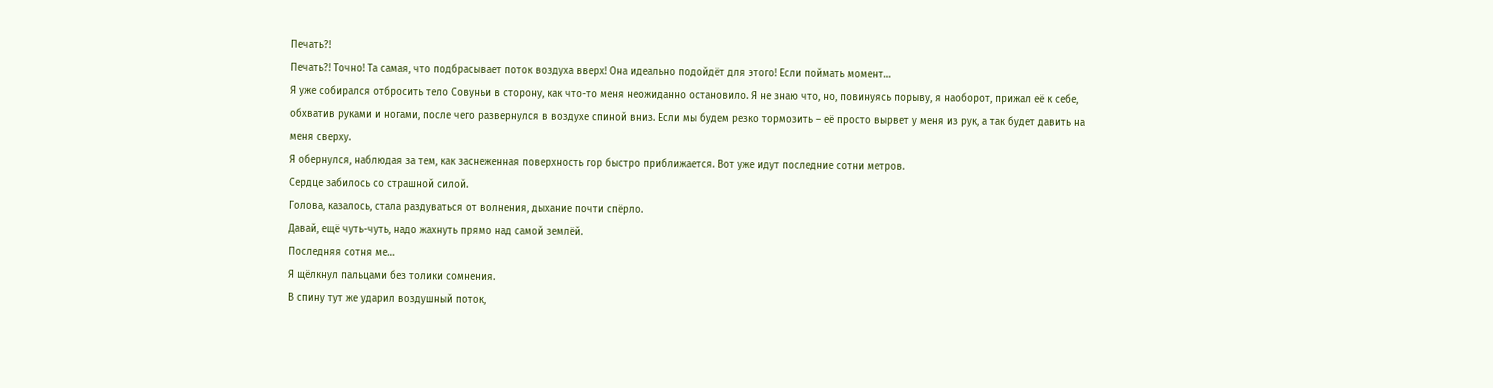Печать?!
Печать?! Точно! Та самая, что подбрасывает поток воздуха вверх! Она идеально подойдёт для этого! Если поймать момент…
Я уже собирался отбросить тело Совуньи в сторону, как что-то меня неожиданно остановило. Я не знаю что, но, повинуясь порыву, я наоборот, прижал её к себе, обхватив руками и ногами, после чего развернулся в воздухе спиной вниз. Если мы будем резко тормозить – её просто вырвет у меня из рук, а так будет давить на меня сверху.
Я обернулся, наблюдая за тем, как заснеженная поверхность гор быстро приближается. Вот уже идут последние сотни метров.
Сердце забилось со страшной силой.
Голова, казалось, стала раздуваться от волнения, дыхание почти спёрло.
Давай, ещё чуть-чуть, надо жахнуть прямо над самой землёй.
Последняя сотня ме…
Я щёлкнул пальцами без толики сомнения.
В спину тут же ударил воздушный поток,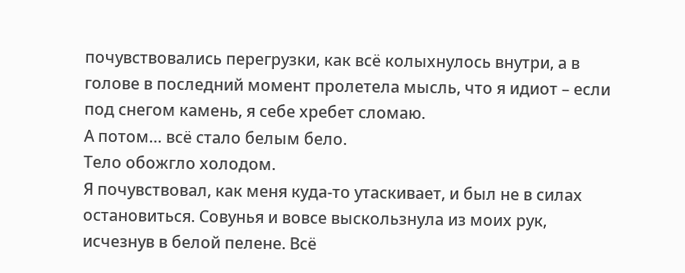почувствовались перегрузки, как всё колыхнулось внутри, а в голове в последний момент пролетела мысль, что я идиот – если под снегом камень, я себе хребет сломаю.
А потом… всё стало белым бело.
Тело обожгло холодом.
Я почувствовал, как меня куда-то утаскивает, и был не в силах остановиться. Совунья и вовсе выскользнула из моих рук, исчезнув в белой пелене. Всё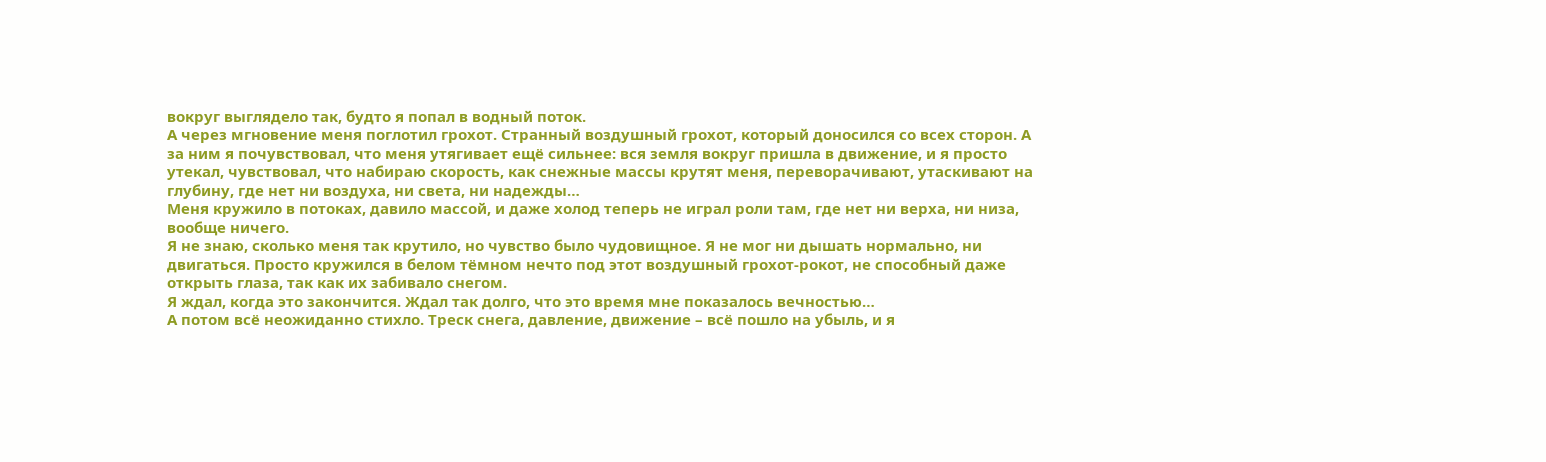вокруг выглядело так, будто я попал в водный поток.
А через мгновение меня поглотил грохот. Странный воздушный грохот, который доносился со всех сторон. А за ним я почувствовал, что меня утягивает ещё сильнее: вся земля вокруг пришла в движение, и я просто утекал, чувствовал, что набираю скорость, как снежные массы крутят меня, переворачивают, утаскивают на глубину, где нет ни воздуха, ни света, ни надежды…
Меня кружило в потоках, давило массой, и даже холод теперь не играл роли там, где нет ни верха, ни низа, вообще ничего.
Я не знаю, сколько меня так крутило, но чувство было чудовищное. Я не мог ни дышать нормально, ни двигаться. Просто кружился в белом тёмном нечто под этот воздушный грохот-рокот, не способный даже открыть глаза, так как их забивало снегом.
Я ждал, когда это закончится. Ждал так долго, что это время мне показалось вечностью…
А потом всё неожиданно стихло. Треск снега, давление, движение – всё пошло на убыль, и я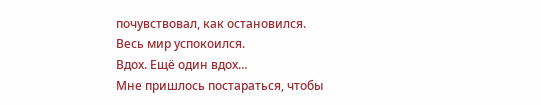почувствовал, как остановился.
Весь мир успокоился.
Вдох. Ещё один вдох…
Мне пришлось постараться, чтобы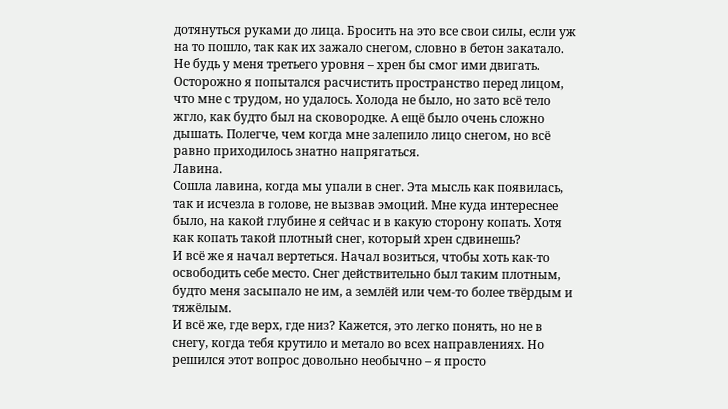дотянуться руками до лица. Бросить на это все свои силы, если уж на то пошло, так как их зажало снегом, словно в бетон закатало. Не будь у меня третьего уровня – хрен бы смог ими двигать.
Осторожно я попытался расчистить пространство перед лицом, что мне с трудом, но удалось. Холода не было, но зато всё тело жгло, как будто был на сковородке. А ещё было очень сложно дышать. Полегче, чем когда мне залепило лицо снегом, но всё равно приходилось знатно напрягаться.
Лавина.
Сошла лавина, когда мы упали в снег. Эта мысль как появилась, так и исчезла в голове, не вызвав эмоций. Мне куда интереснее было, на какой глубине я сейчас и в какую сторону копать. Хотя как копать такой плотный снег, который хрен сдвинешь?
И всё же я начал вертеться. Начал возиться, чтобы хоть как-то освободить себе место. Снег действительно был таким плотным, будто меня засыпало не им, а землёй или чем-то более твёрдым и тяжёлым.
И всё же, где верх, где низ? Кажется, это легко понять, но не в снегу, когда тебя крутило и метало во всех направлениях. Но решился этот вопрос довольно необычно – я просто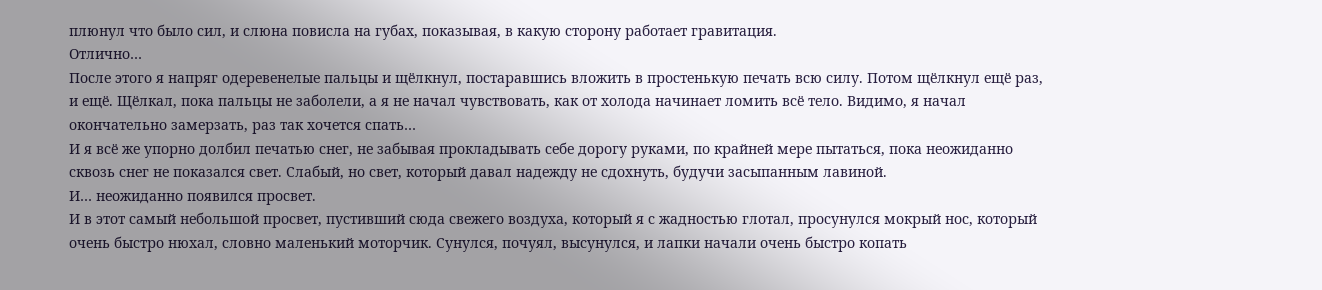плюнул что было сил, и слюна повисла на губах, показывая, в какую сторону работает гравитация.
Отлично…
После этого я напряг одеревенелые пальцы и щёлкнул, постаравшись вложить в простенькую печать всю силу. Потом щёлкнул ещё раз, и ещё. Щёлкал, пока пальцы не заболели, а я не начал чувствовать, как от холода начинает ломить всё тело. Видимо, я начал окончательно замерзать, раз так хочется спать…
И я всё же упорно долбил печатью снег, не забывая прокладывать себе дорогу руками, по крайней мере пытаться, пока неожиданно сквозь снег не показался свет. Слабый, но свет, который давал надежду не сдохнуть, будучи засыпанным лавиной.
И… неожиданно появился просвет.
И в этот самый небольшой просвет, пустивший сюда свежего воздуха, который я с жадностью глотал, просунулся мокрый нос, который очень быстро нюхал, словно маленький моторчик. Сунулся, почуял, высунулся, и лапки начали очень быстро копать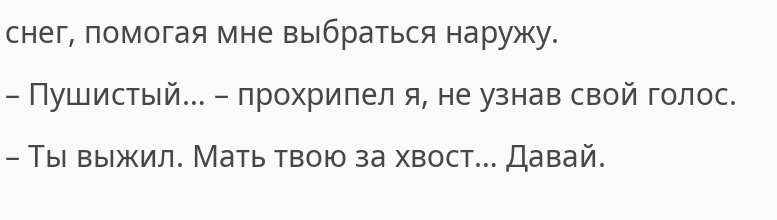снег, помогая мне выбраться наружу.
– Пушистый… – прохрипел я, не узнав свой голос. – Ты выжил. Мать твою за хвост… Давай.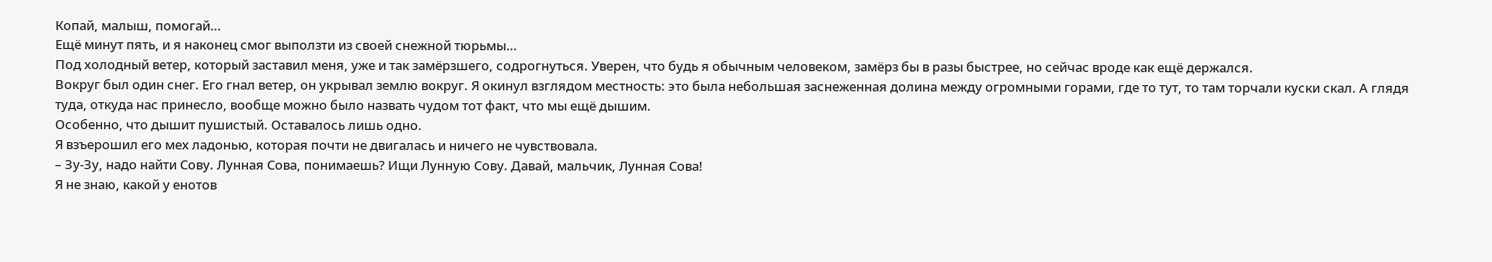Копай, малыш, помогай…
Ещё минут пять, и я наконец смог выползти из своей снежной тюрьмы…
Под холодный ветер, который заставил меня, уже и так замёрзшего, содрогнуться. Уверен, что будь я обычным человеком, замёрз бы в разы быстрее, но сейчас вроде как ещё держался.
Вокруг был один снег. Его гнал ветер, он укрывал землю вокруг. Я окинул взглядом местность: это была небольшая заснеженная долина между огромными горами, где то тут, то там торчали куски скал. А глядя туда, откуда нас принесло, вообще можно было назвать чудом тот факт, что мы ещё дышим.
Особенно, что дышит пушистый. Оставалось лишь одно.
Я взъерошил его мех ладонью, которая почти не двигалась и ничего не чувствовала.
– Зу-Зу, надо найти Сову. Лунная Сова, понимаешь? Ищи Лунную Сову. Давай, мальчик, Лунная Сова!
Я не знаю, какой у енотов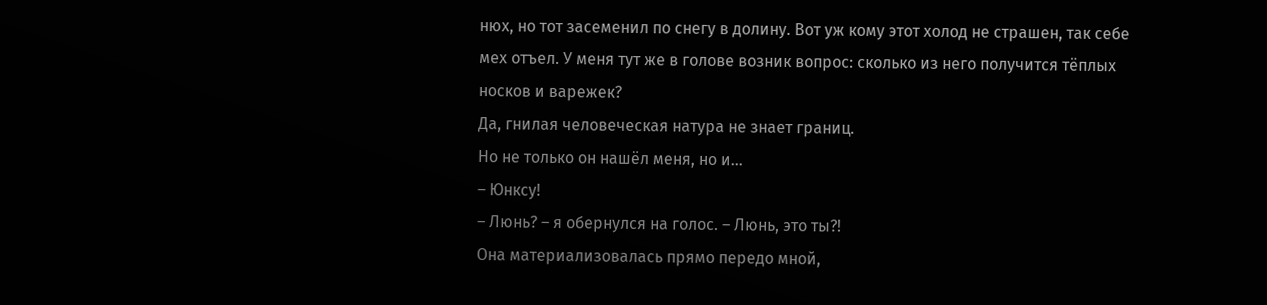нюх, но тот засеменил по снегу в долину. Вот уж кому этот холод не страшен, так себе мех отъел. У меня тут же в голове возник вопрос: сколько из него получится тёплых носков и варежек?
Да, гнилая человеческая натура не знает границ.
Но не только он нашёл меня, но и…
– Юнксу!
– Люнь? – я обернулся на голос. – Люнь, это ты?!
Она материализовалась прямо передо мной,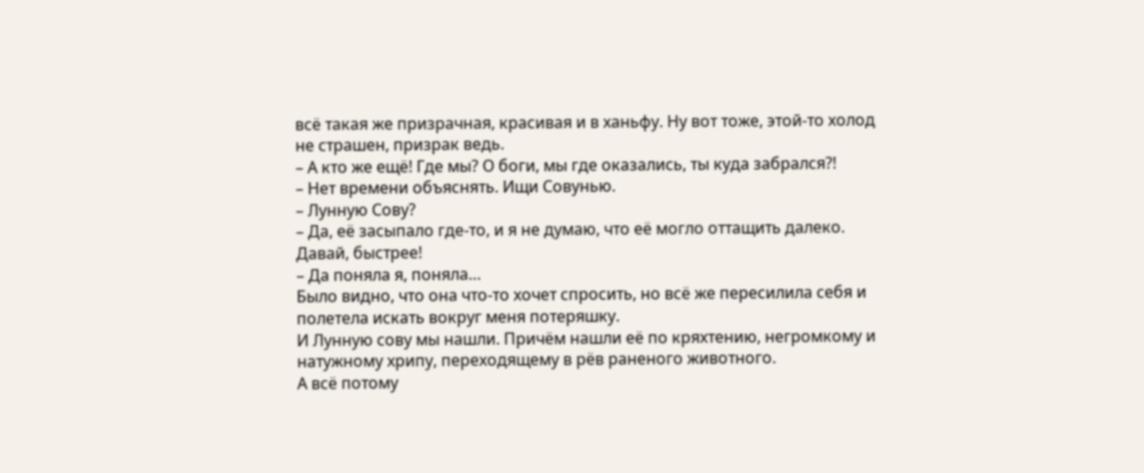всё такая же призрачная, красивая и в ханьфу. Ну вот тоже, этой-то холод не страшен, призрак ведь.
– А кто же ещё! Где мы? О боги, мы где оказались, ты куда забрался?!
– Нет времени объяснять. Ищи Совунью.
– Лунную Сову?
– Да, её засыпало где-то, и я не думаю, что её могло оттащить далеко. Давай, быстрее!
– Да поняла я, поняла…
Было видно, что она что-то хочет спросить, но всё же пересилила себя и полетела искать вокруг меня потеряшку.
И Лунную сову мы нашли. Причём нашли её по кряхтению, негромкому и натужному хрипу, переходящему в рёв раненого животного.
А всё потому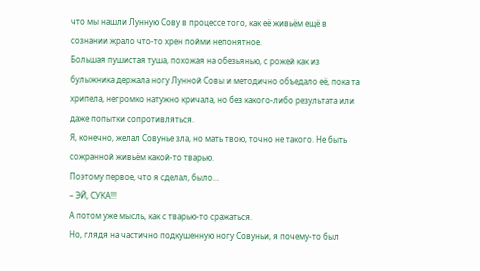что мы нашли Лунную Сову в процессе того, как её живьём ещё в сознании жрало что-то хрен пойми непонятное.
Большая пушистая туша, похожая на обезьянью, с рожей как из булыжника держала ногу Лунной Совы и методично объедало её, пока та хрипела, негромко натужно кричала, но без какого-либо результата или даже попытки сопротивляться.
Я, конечно, желал Совунье зла, но мать твою, точно не такого. Не быть сожранной живьём какой-то тварью.
Поэтому первое, что я сделал, было…
– ЭЙ, СУКА!!!
А потом уже мысль, как с тварью-то сражаться.
Но, глядя на частично подкушенную ногу Совуньи, я почему-то был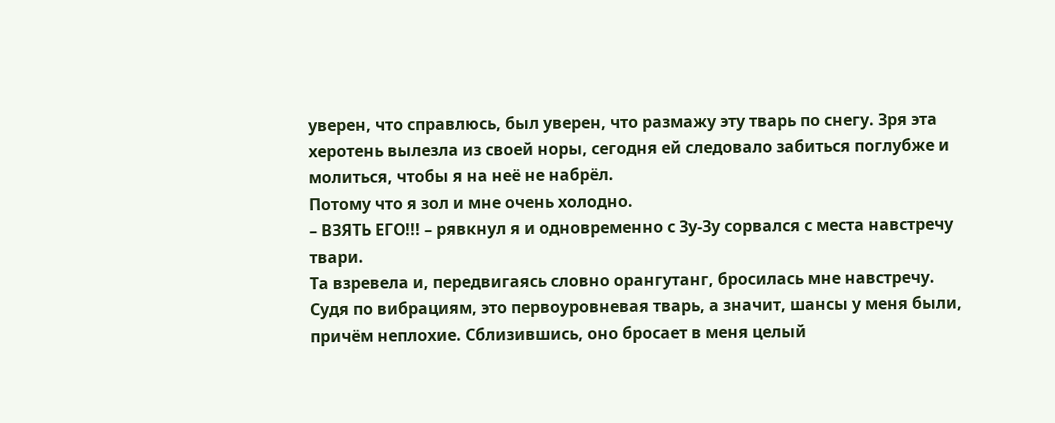уверен, что справлюсь, был уверен, что размажу эту тварь по снегу. Зря эта херотень вылезла из своей норы, сегодня ей следовало забиться поглубже и молиться, чтобы я на неё не набрёл.
Потому что я зол и мне очень холодно.
– ВЗЯТЬ ЕГО!!! – рявкнул я и одновременно с Зу-Зу сорвался с места навстречу твари.
Та взревела и, передвигаясь словно орангутанг, бросилась мне навстречу.
Судя по вибрациям, это первоуровневая тварь, а значит, шансы у меня были, причём неплохие. Сблизившись, оно бросает в меня целый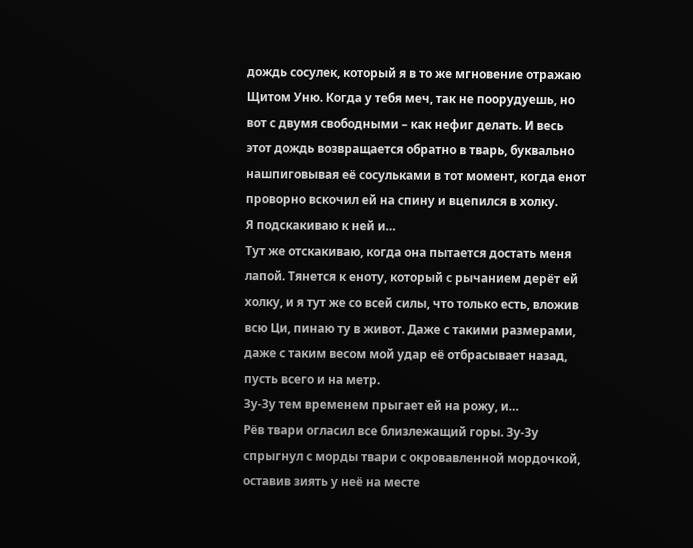дождь сосулек, который я в то же мгновение отражаю Щитом Уню. Когда у тебя меч, так не поорудуешь, но вот с двумя свободными – как нефиг делать. И весь этот дождь возвращается обратно в тварь, буквально нашпиговывая её сосульками в тот момент, когда енот проворно вскочил ей на спину и вцепился в холку.
Я подскакиваю к ней и…
Тут же отскакиваю, когда она пытается достать меня лапой. Тянется к еноту, который с рычанием дерёт ей холку, и я тут же со всей силы, что только есть, вложив всю Ци, пинаю ту в живот. Даже с такими размерами, даже с таким весом мой удар её отбрасывает назад, пусть всего и на метр.
Зу-Зу тем временем прыгает ей на рожу, и…
Рёв твари огласил все близлежащий горы. Зу-Зу спрыгнул с морды твари с окровавленной мордочкой, оставив зиять у неё на месте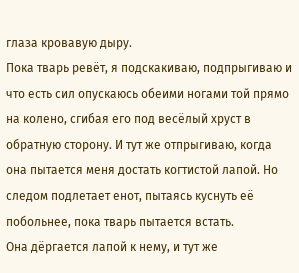глаза кровавую дыру.
Пока тварь ревёт, я подскакиваю, подпрыгиваю и что есть сил опускаюсь обеими ногами той прямо на колено, сгибая его под весёлый хруст в обратную сторону. И тут же отпрыгиваю, когда она пытается меня достать когтистой лапой. Но следом подлетает енот, пытаясь куснуть её побольнее, пока тварь пытается встать.
Она дёргается лапой к нему, и тут же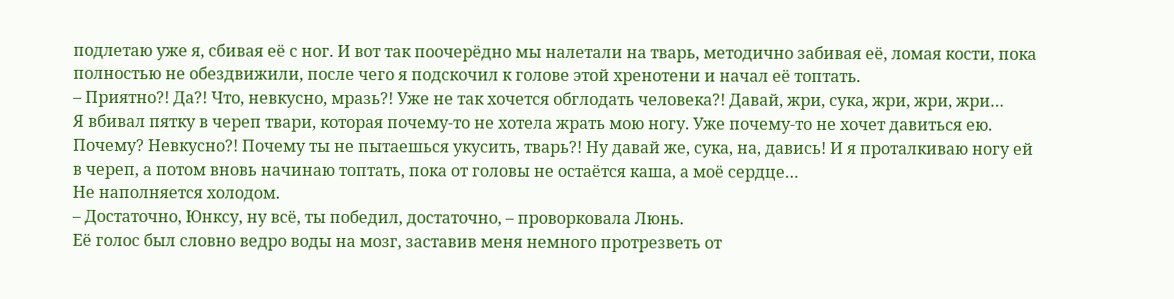подлетаю уже я, сбивая её с ног. И вот так поочерёдно мы налетали на тварь, методично забивая её, ломая кости, пока полностью не обездвижили, после чего я подскочил к голове этой хренотени и начал её топтать.
– Приятно?! Да?! Что, невкусно, мразь?! Уже не так хочется обглодать человека?! Давай, жри, сука, жри, жри, жри…
Я вбивал пятку в череп твари, которая почему-то не хотела жрать мою ногу. Уже почему-то не хочет давиться ею. Почему? Невкусно?! Почему ты не пытаешься укусить, тварь?! Ну давай же, сука, на, давись! И я проталкиваю ногу ей в череп, а потом вновь начинаю топтать, пока от головы не остаётся каша, а моё сердце…
Не наполняется холодом.
– Достаточно, Юнксу, ну всё, ты победил, достаточно, – проворковала Люнь.
Её голос был словно ведро воды на мозг, заставив меня немного протрезветь от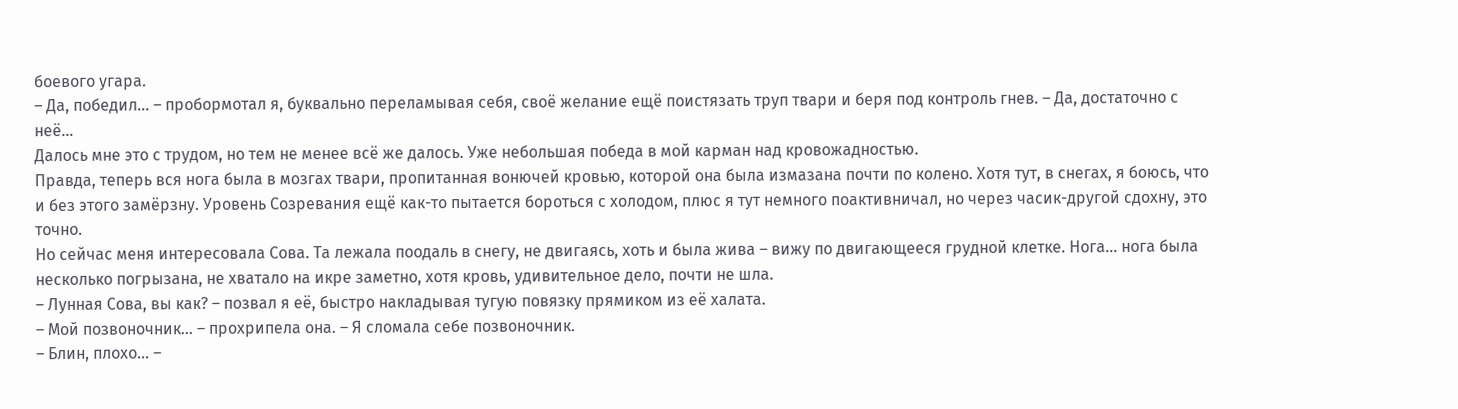боевого угара.
– Да, победил… – пробормотал я, буквально переламывая себя, своё желание ещё поистязать труп твари и беря под контроль гнев. – Да, достаточно с неё…
Далось мне это с трудом, но тем не менее всё же далось. Уже небольшая победа в мой карман над кровожадностью.
Правда, теперь вся нога была в мозгах твари, пропитанная вонючей кровью, которой она была измазана почти по колено. Хотя тут, в снегах, я боюсь, что и без этого замёрзну. Уровень Созревания ещё как-то пытается бороться с холодом, плюс я тут немного поактивничал, но через часик-другой сдохну, это точно.
Но сейчас меня интересовала Сова. Та лежала поодаль в снегу, не двигаясь, хоть и была жива – вижу по двигающееся грудной клетке. Нога… нога была несколько погрызана, не хватало на икре заметно, хотя кровь, удивительное дело, почти не шла.
– Лунная Сова, вы как? – позвал я её, быстро накладывая тугую повязку прямиком из её халата.
– Мой позвоночник… – прохрипела она. – Я сломала себе позвоночник.
– Блин, плохо… –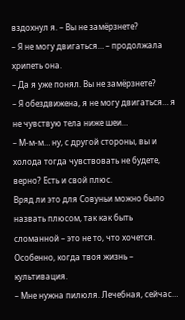вздохнул я. – Вы не замёрзнете?
– Я не могу двигаться… – продолжала хрипеть она.
– Да я уже понял. Вы не замёрзнете?
– Я обездвижена, я не могу двигаться… я не чувствую тела ниже шеи…
– М-м-м… ну, с другой стороны, вы и холода тогда чувствовать не будете, верно? Есть и свой плюс.
Вряд ли это для Совуньи можно было назвать плюсом, так как быть сломанной – это не то, что хочется. Особенно, когда твоя жизнь – культивация.
– Мне нужна пилюля. Лечебная, сейчас…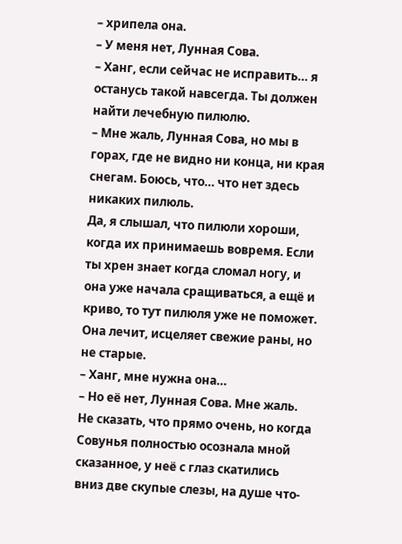– хрипела она.
– У меня нет, Лунная Сова.
– Ханг, если сейчас не исправить… я останусь такой навсегда. Ты должен найти лечебную пилюлю.
– Мне жаль, Лунная Сова, но мы в горах, где не видно ни конца, ни края снегам. Боюсь, что… что нет здесь никаких пилюль.
Да, я слышал, что пилюли хороши, когда их принимаешь вовремя. Если ты хрен знает когда сломал ногу, и она уже начала сращиваться, а ещё и криво, то тут пилюля уже не поможет. Она лечит, исцеляет свежие раны, но не старые.
– Ханг, мне нужна она…
– Но её нет, Лунная Сова. Мне жаль.
Не сказать, что прямо очень, но когда Совунья полностью осознала мной сказанное, у неё с глаз скатились вниз две скупые слезы, на душе что-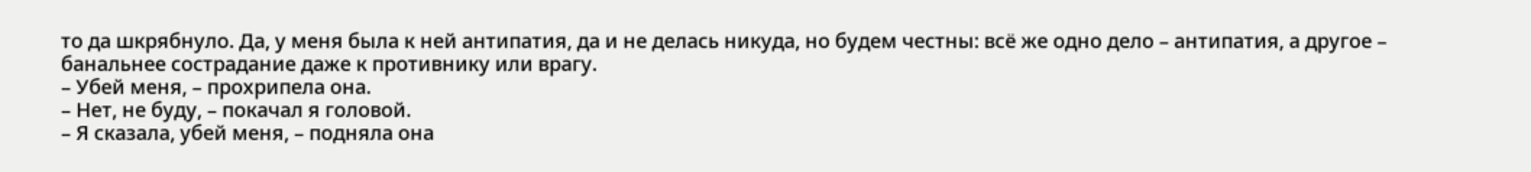то да шкрябнуло. Да, у меня была к ней антипатия, да и не делась никуда, но будем честны: всё же одно дело – антипатия, а другое – банальнее сострадание даже к противнику или врагу.
– Убей меня, – прохрипела она.
– Нет, не буду, – покачал я головой.
– Я сказала, убей меня, – подняла она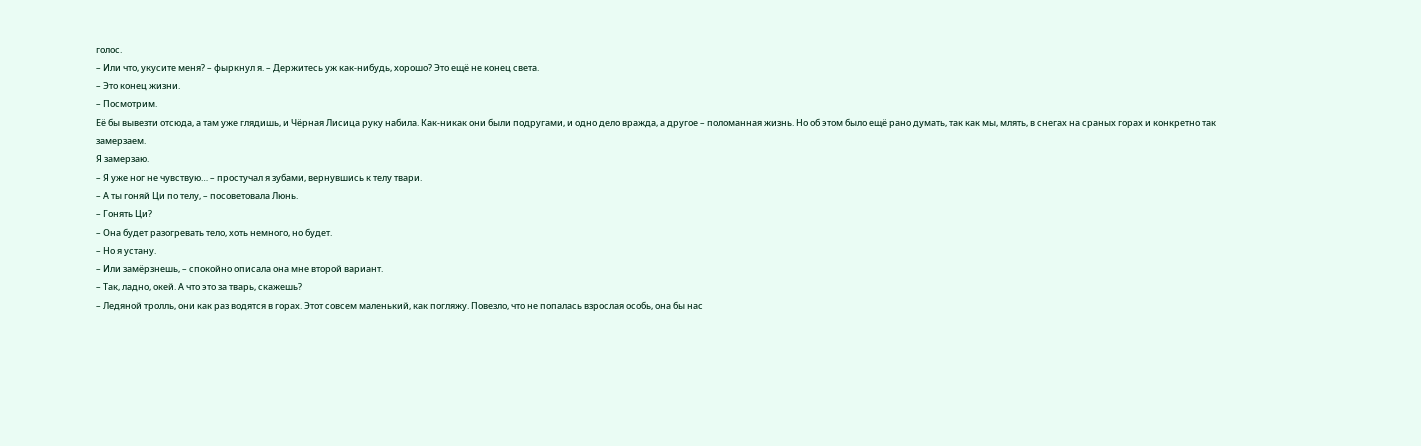голос.
– Или что, укусите меня? – фыркнул я. – Держитесь уж как-нибудь, хорошо? Это ещё не конец света.
– Это конец жизни.
– Посмотрим.
Её бы вывезти отсюда, а там уже глядишь, и Чёрная Лисица руку набила. Как-никак они были подругами, и одно дело вражда, а другое – поломанная жизнь. Но об этом было ещё рано думать, так как мы, млять, в снегах на сраных горах и конкретно так замерзаем.
Я замерзаю.
– Я уже ног не чувствую… – простучал я зубами, вернувшись к телу твари.
– А ты гоняй Ци по телу, – посоветовала Люнь.
– Гонять Ци?
– Она будет разогревать тело, хоть немного, но будет.
– Но я устану.
– Или замёрзнешь, – спокойно описала она мне второй вариант.
– Так, ладно, окей. А что это за тварь, скажешь?
– Ледяной тролль, они как раз водятся в горах. Этот совсем маленький, как погляжу. Повезло, что не попалась взрослая особь, она бы нас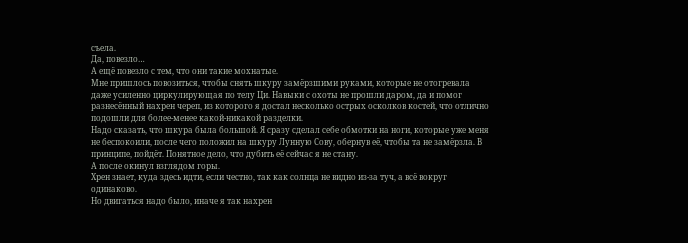съела.
Да, повезло…
А ещё повезло с тем, что они такие мохнатые.
Мне пришлось повозиться, чтобы снять шкуру замёрзшими руками, которые не отогревала даже усиленно циркулирующая по телу Ци. Навыки с охоты не прошли даром, да и помог разнесённый нахрен череп, из которого я достал несколько острых осколков костей, что отлично подошли для более-менее какой-никакой разделки.
Надо сказать, что шкура была большой. Я сразу сделал себе обмотки на ноги, которые уже меня не беспокоили, после чего положил на шкуру Лунную Сову, обернув её, чтобы та не замёрзла. В принципе, пойдёт. Понятное дело, что дубить её сейчас я не стану.
А после окинул взглядом горы.
Хрен знает, куда здесь идти, если честно, так как солнца не видно из-за туч, а всё вокруг одинаково.
Но двигаться надо было, иначе я так нахрен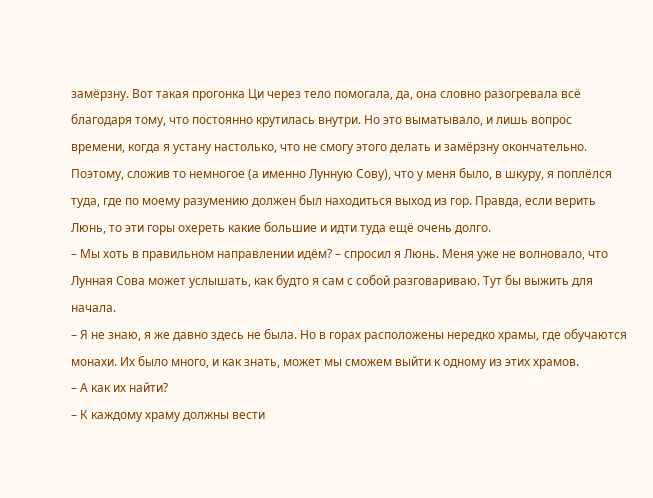замёрзну. Вот такая прогонка Ци через тело помогала, да, она словно разогревала всё благодаря тому, что постоянно крутилась внутри. Но это выматывало, и лишь вопрос времени, когда я устану настолько, что не смогу этого делать и замёрзну окончательно.
Поэтому, сложив то немногое (а именно Лунную Сову), что у меня было, в шкуру, я поплёлся туда, где по моему разумению должен был находиться выход из гор. Правда, если верить Люнь, то эти горы охереть какие большие и идти туда ещё очень долго.
– Мы хоть в правильном направлении идём? – спросил я Люнь. Меня уже не волновало, что Лунная Сова может услышать, как будто я сам с собой разговариваю. Тут бы выжить для начала.
– Я не знаю, я же давно здесь не была. Но в горах расположены нередко храмы, где обучаются монахи. Их было много, и как знать, может мы сможем выйти к одному из этих храмов.
– А как их найти?
– К каждому храму должны вести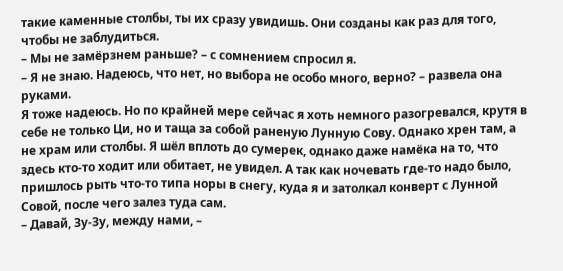такие каменные столбы, ты их сразу увидишь. Они созданы как раз для того, чтобы не заблудиться.
– Мы не замёрзнем раньше? – с сомнением спросил я.
– Я не знаю. Надеюсь, что нет, но выбора не особо много, верно? – развела она руками.
Я тоже надеюсь. Но по крайней мере сейчас я хоть немного разогревался, крутя в себе не только Ци, но и таща за собой раненую Лунную Сову. Однако хрен там, а не храм или столбы. Я шёл вплоть до сумерек, однако даже намёка на то, что здесь кто-то ходит или обитает, не увидел. А так как ночевать где-то надо было, пришлось рыть что-то типа норы в снегу, куда я и затолкал конверт с Лунной Совой, после чего залез туда сам.
– Давай, Зу-Зу, между нами, –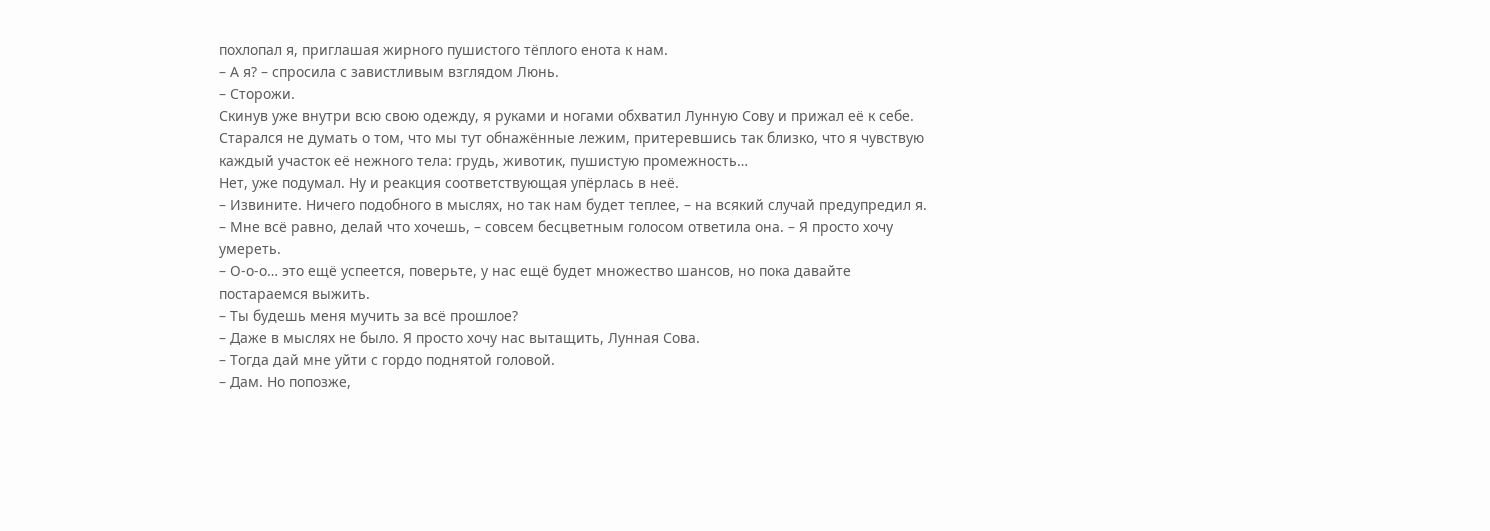похлопал я, приглашая жирного пушистого тёплого енота к нам.
– А я? – спросила с завистливым взглядом Люнь.
– Сторожи.
Скинув уже внутри всю свою одежду, я руками и ногами обхватил Лунную Сову и прижал её к себе. Старался не думать о том, что мы тут обнажённые лежим, притеревшись так близко, что я чувствую каждый участок её нежного тела: грудь, животик, пушистую промежность…
Нет, уже подумал. Ну и реакция соответствующая упёрлась в неё.
– Извините. Ничего подобного в мыслях, но так нам будет теплее, – на всякий случай предупредил я.
– Мне всё равно, делай что хочешь, – совсем бесцветным голосом ответила она. – Я просто хочу умереть.
– О-о-о… это ещё успеется, поверьте, у нас ещё будет множество шансов, но пока давайте постараемся выжить.
– Ты будешь меня мучить за всё прошлое?
– Даже в мыслях не было. Я просто хочу нас вытащить, Лунная Сова.
– Тогда дай мне уйти с гордо поднятой головой.
– Дам. Но попозже,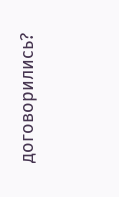договорились?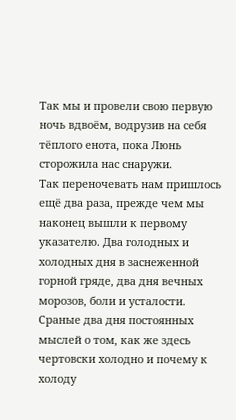Так мы и провели свою первую ночь вдвоём, водрузив на себя тёплого енота, пока Люнь сторожила нас снаружи.
Так переночевать нам пришлось ещё два раза, прежде чем мы наконец вышли к первому указателю. Два голодных и холодных дня в заснеженной горной гряде, два дня вечных морозов, боли и усталости. Сраные два дня постоянных мыслей о том, как же здесь чертовски холодно и почему к холоду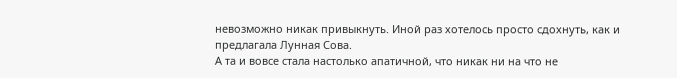невозможно никак привыкнуть. Иной раз хотелось просто сдохнуть, как и предлагала Лунная Сова.
А та и вовсе стала настолько апатичной, что никак ни на что не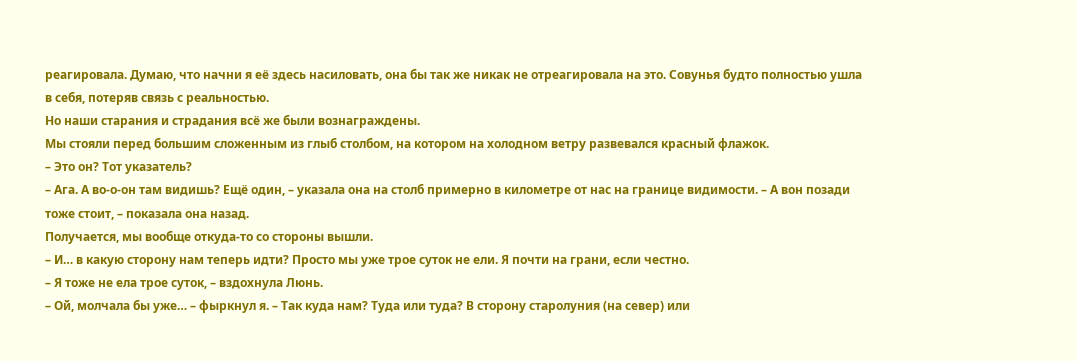реагировала. Думаю, что начни я её здесь насиловать, она бы так же никак не отреагировала на это. Совунья будто полностью ушла в себя, потеряв связь с реальностью.
Но наши старания и страдания всё же были вознаграждены.
Мы стояли перед большим сложенным из глыб столбом, на котором на холодном ветру развевался красный флажок.
– Это он? Тот указатель?
– Ага. А во-о-он там видишь? Ещё один, – указала она на столб примерно в километре от нас на границе видимости. – А вон позади тоже стоит, – показала она назад.
Получается, мы вообще откуда-то со стороны вышли.
– И… в какую сторону нам теперь идти? Просто мы уже трое суток не ели. Я почти на грани, если честно.
– Я тоже не ела трое суток, – вздохнула Люнь.
– Ой, молчала бы уже… – фыркнул я. – Так куда нам? Туда или туда? В сторону старолуния (на север) или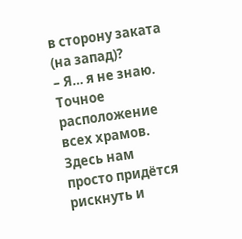в сторону заката (на запад)?
– Я… я не знаю. Точное расположение всех храмов. Здесь нам просто придётся рискнуть и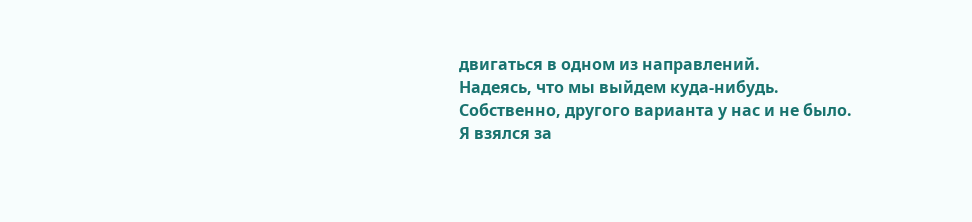двигаться в одном из направлений.
Надеясь, что мы выйдем куда-нибудь.
Собственно, другого варианта у нас и не было. Я взялся за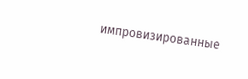импровизированные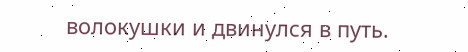волокушки и двинулся в путь.